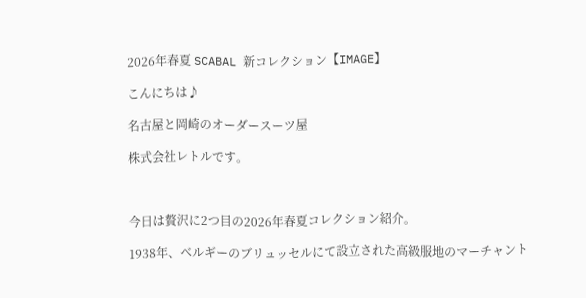2026年春夏 SCABAL 新コレクション【IMAGE】

こんにちは♪

名古屋と岡崎のオーダースーツ屋

株式会社レトルです。



今日は贅沢に2つ目の2026年春夏コレクション紹介。

1938年、ベルギーのブリュッセルにて設立された高級服地のマーチャント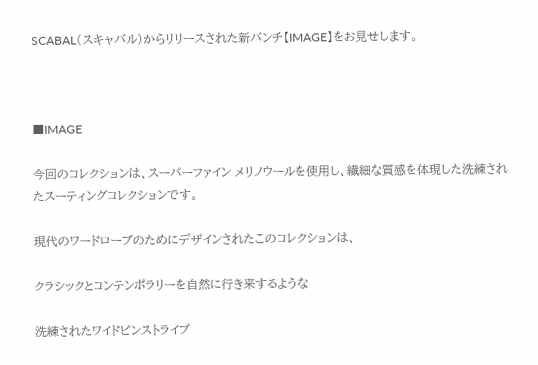SCABAL(スキャバル)からリリースされた新バンチ【IMAGE】をお見せします。



■IMAGE

今回のコレクションは、スーパーファイン メリノウールを使用し、繊細な質感を体現した洗練されたスーティングコレクションです。

現代のワードローブのためにデザインされたこのコレクションは、

クラシックとコンテンポラリーを自然に行き来するような

洗練されたワイドピンストライプ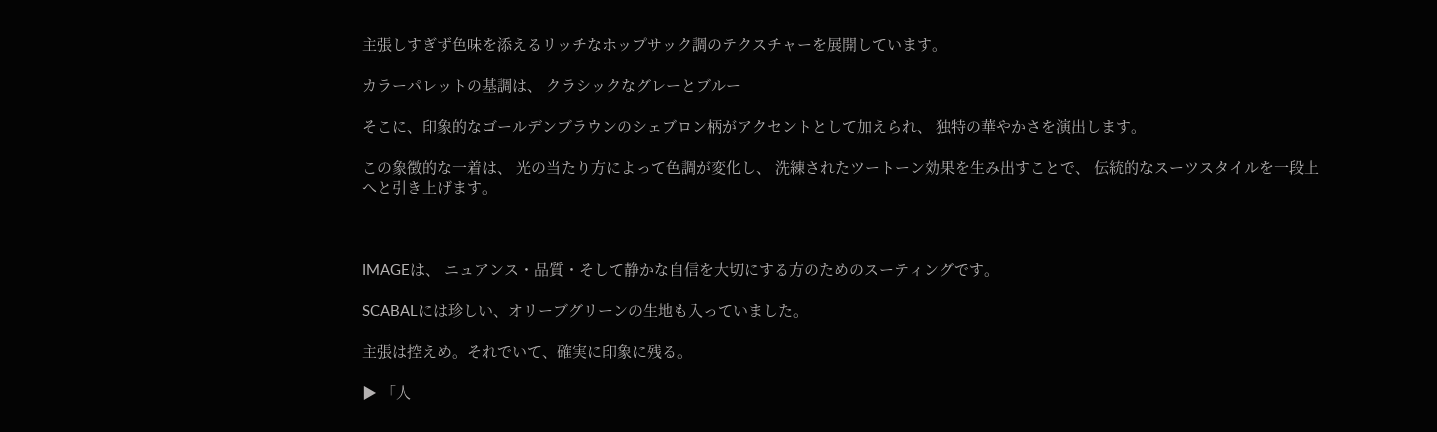主張しすぎず色味を添えるリッチなホップサック調のテクスチャーを展開しています。

カラーパレットの基調は、 クラシックなグレーとブルー

そこに、印象的なゴールデンブラウンのシェブロン柄がアクセントとして加えられ、 独特の華やかさを演出します。

この象徴的な一着は、 光の当たり方によって色調が変化し、 洗練されたツートーン効果を生み出すことで、 伝統的なスーツスタイルを一段上へと引き上げます。



IMAGEは、 ニュアンス・品質・そして静かな自信を大切にする方のためのスーティングです。

SCABALには珍しい、オリーブグリーンの生地も入っていました。

主張は控えめ。それでいて、確実に印象に残る。

▶ 「人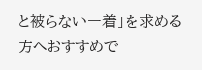と被らない一着」を求める方へおすすめで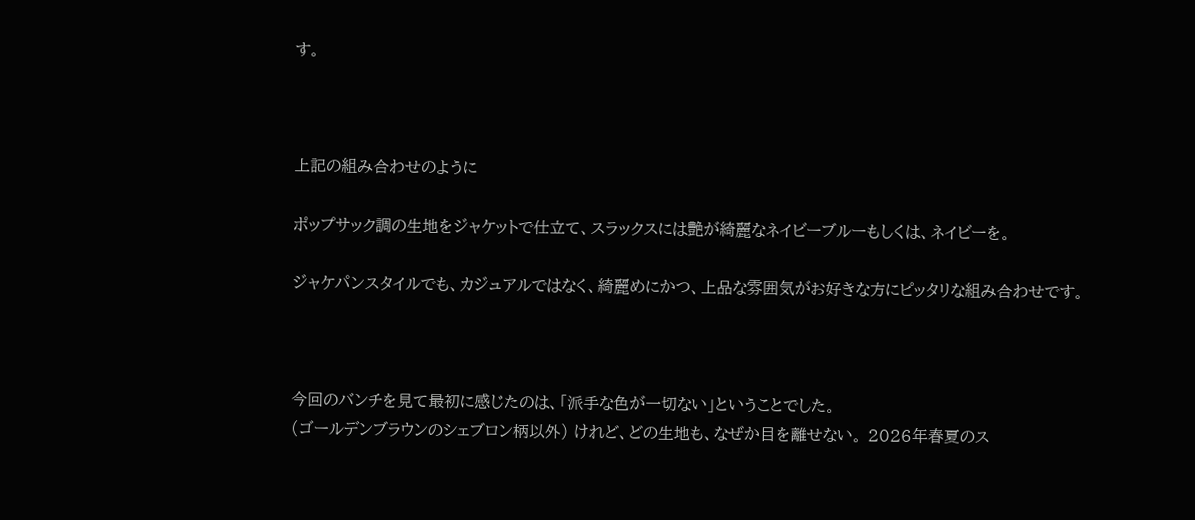す。



上記の組み合わせのように

ポップサック調の生地をジャケットで仕立て、スラックスには艶が綺麗なネイビーブルーもしくは、ネイビーを。

ジャケパンスタイルでも、カジュアルではなく、綺麗めにかつ、上品な雰囲気がお好きな方にピッタリな組み合わせです。



今回のバンチを見て最初に感じたのは、「派手な色が一切ない」ということでした。
(ゴールデンブラウンのシェブロン柄以外) けれど、どの生地も、なぜか目を離せない。 2026年春夏のス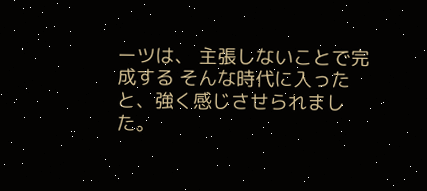ーツは、 主張しないことで完成する そんな時代に入ったと、強く感じさせられました。